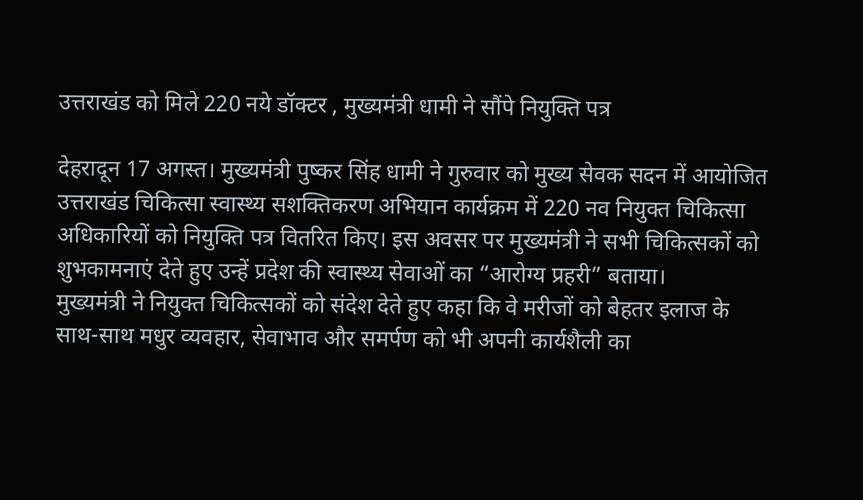उत्तराखंड को मिले 220 नये डॉक्टर , मुख्यमंत्री धामी ने सौंपे नियुक्ति पत्र

देहरादून 17 अगस्त। मुख्यमंत्री पुष्कर सिंह धामी ने गुरुवार को मुख्य सेवक सदन में आयोजित उत्तराखंड चिकित्सा स्वास्थ्य सशक्तिकरण अभियान कार्यक्रम में 220 नव नियुक्त चिकित्सा अधिकारियों को नियुक्ति पत्र वितरित किए। इस अवसर पर मुख्यमंत्री ने सभी चिकित्सकों को शुभकामनाएं देते हुए उन्हें प्रदेश की स्वास्थ्य सेवाओं का “आरोग्य प्रहरी” बताया।
मुख्यमंत्री ने नियुक्त चिकित्सकों को संदेश देते हुए कहा कि वे मरीजों को बेहतर इलाज के साथ-साथ मधुर व्यवहार, सेवाभाव और समर्पण को भी अपनी कार्यशैली का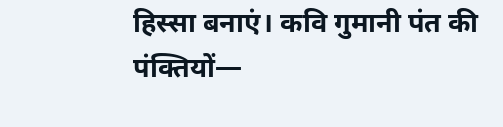हिस्सा बनाएं। कवि गुमानी पंत की पंक्तियों—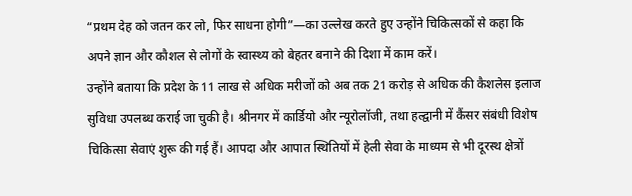“प्रथम देह को जतन कर लो, फिर साधना होगी”—का उल्लेख करते हुए उन्होंने चिकित्सकों से कहा कि अपने ज्ञान और कौशल से लोगों के स्वास्थ्य को बेहतर बनाने की दिशा में काम करें।
उन्होंने बताया कि प्रदेश के 11 लाख से अधिक मरीजों को अब तक 21 करोड़ से अधिक की कैशलेस इलाज सुविधा उपलब्ध कराई जा चुकी है। श्रीनगर में कार्डियो और न्यूरोलॉजी, तथा हल्द्वानी में कैंसर संबंधी विशेष चिकित्सा सेवाएं शुरू की गई हैं। आपदा और आपात स्थितियों में हेली सेवा के माध्यम से भी दूरस्थ क्षेत्रों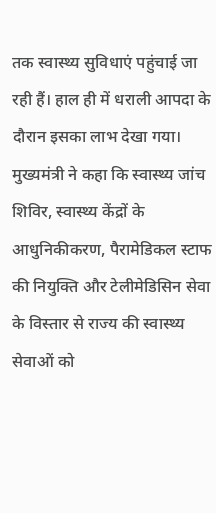तक स्वास्थ्य सुविधाएं पहुंचाई जा रही हैं। हाल ही में धराली आपदा के दौरान इसका लाभ देखा गया।
मुख्यमंत्री ने कहा कि स्वास्थ्य जांच शिविर, स्वास्थ्य केंद्रों के आधुनिकीकरण, पैरामेडिकल स्टाफ की नियुक्ति और टेलीमेडिसिन सेवा के विस्तार से राज्य की स्वास्थ्य सेवाओं को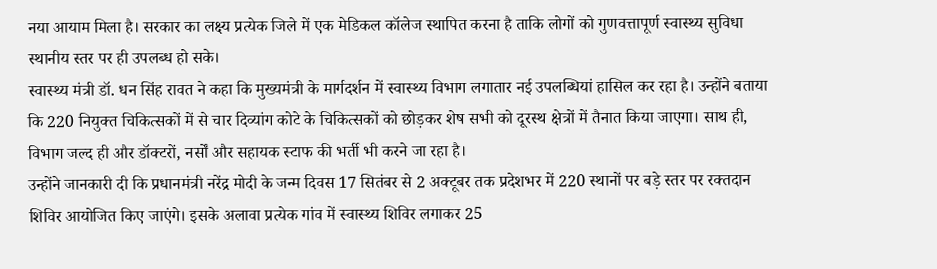नया आयाम मिला है। सरकार का लक्ष्य प्रत्येक जिले में एक मेडिकल कॉलेज स्थापित करना है ताकि लोगों को गुणवत्तापूर्ण स्वास्थ्य सुविधा स्थानीय स्तर पर ही उपलब्ध हो सके।
स्वास्थ्य मंत्री डॉ. धन सिंह रावत ने कहा कि मुख्यमंत्री के मार्गदर्शन में स्वास्थ्य विभाग लगातार नई उपलब्धियां हासिल कर रहा है। उन्होंने बताया कि 220 नियुक्त चिकित्सकों में से चार दिव्यांग कोटे के चिकित्सकों को छोड़कर शेष सभी को दूरस्थ क्षेत्रों में तैनात किया जाएगा। साथ ही, विभाग जल्द ही और डॉक्टरों, नर्सों और सहायक स्टाफ की भर्ती भी करने जा रहा है।
उन्होंने जानकारी दी कि प्रधानमंत्री नरेंद्र मोदी के जन्म दिवस 17 सितंबर से 2 अक्टूबर तक प्रदेशभर में 220 स्थानों पर बड़े स्तर पर रक्तदान शिविर आयोजित किए जाएंगे। इसके अलावा प्रत्येक गांव में स्वास्थ्य शिविर लगाकर 25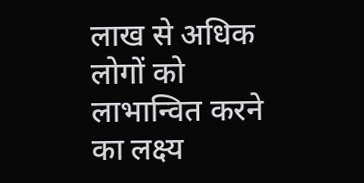लाख से अधिक लोगों को लाभान्वित करने का लक्ष्य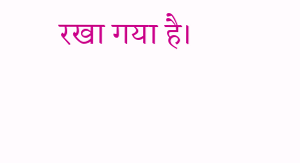रखा गया है।